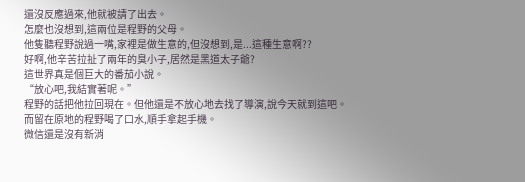還沒反應過來,他就被請了出去。
怎麼也沒想到,這兩位是程野的父母。
他隻聽程野說過一嘴,家裡是做生意的,但沒想到,是...這種生意啊??
好啊,他辛苦拉扯了兩年的臭小子,居然是黑道太子爺?
這世界真是個巨大的番茄小說。
“放心吧,我結實著呢。”
程野的話把他拉回現在。但他還是不放心地去找了導演,說今天就到這吧。
而留在原地的程野喝了口水,順手拿起手機。
微信還是沒有新消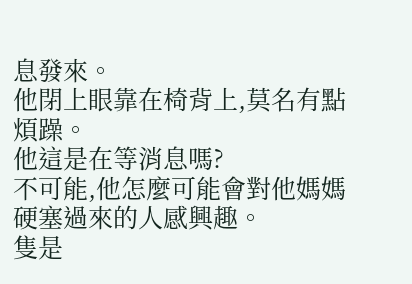息發來。
他閉上眼靠在椅背上,莫名有點煩躁。
他這是在等消息嗎?
不可能,他怎麼可能會對他媽媽硬塞過來的人感興趣。
隻是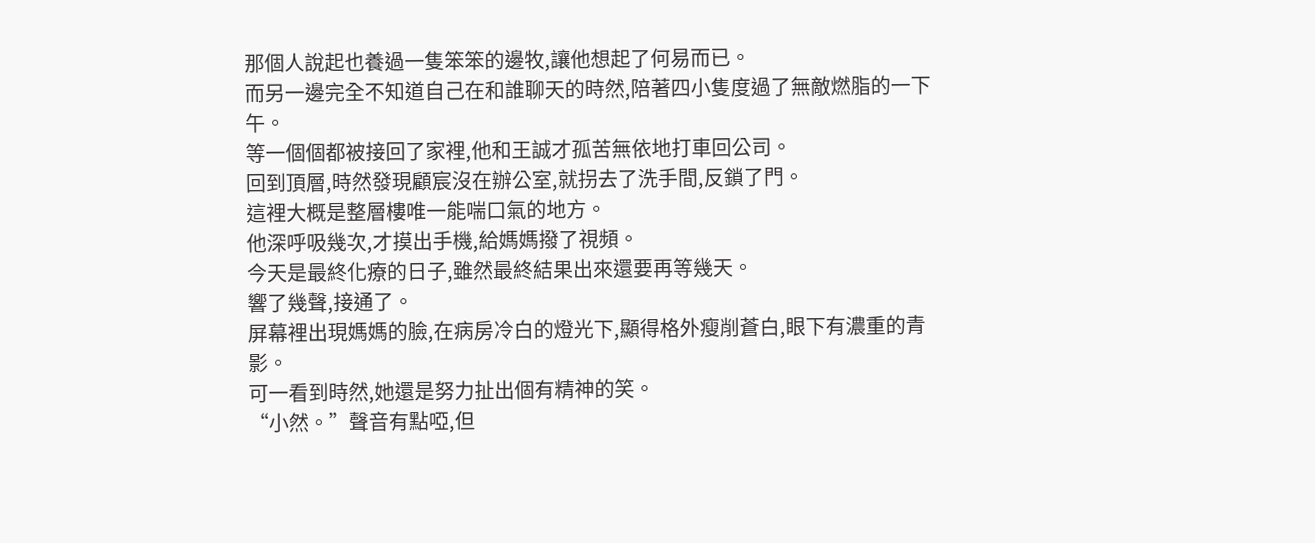那個人說起也養過一隻笨笨的邊牧,讓他想起了何易而已。
而另一邊完全不知道自己在和誰聊天的時然,陪著四小隻度過了無敵燃脂的一下午。
等一個個都被接回了家裡,他和王誠才孤苦無依地打車回公司。
回到頂層,時然發現顧宸沒在辦公室,就拐去了洗手間,反鎖了門。
這裡大概是整層樓唯一能喘口氣的地方。
他深呼吸幾次,才摸出手機,給媽媽撥了視頻。
今天是最終化療的日子,雖然最終結果出來還要再等幾天。
響了幾聲,接通了。
屏幕裡出現媽媽的臉,在病房冷白的燈光下,顯得格外瘦削蒼白,眼下有濃重的青影。
可一看到時然,她還是努力扯出個有精神的笑。
“小然。”聲音有點啞,但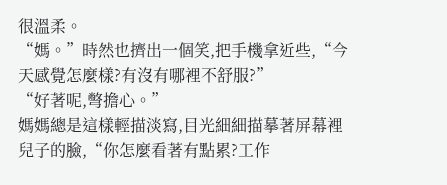很溫柔。
“媽。”時然也擠出一個笑,把手機拿近些,“今天感覺怎麼樣?有沒有哪裡不舒服?”
“好著呢,彆擔心。”
媽媽總是這樣輕描淡寫,目光細細描摹著屏幕裡兒子的臉,“你怎麼看著有點累?工作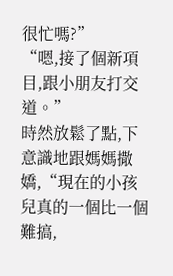很忙嗎?”
“嗯,接了個新項目,跟小朋友打交道。”
時然放鬆了點,下意識地跟媽媽撒嬌,“現在的小孩兒真的一個比一個難搞,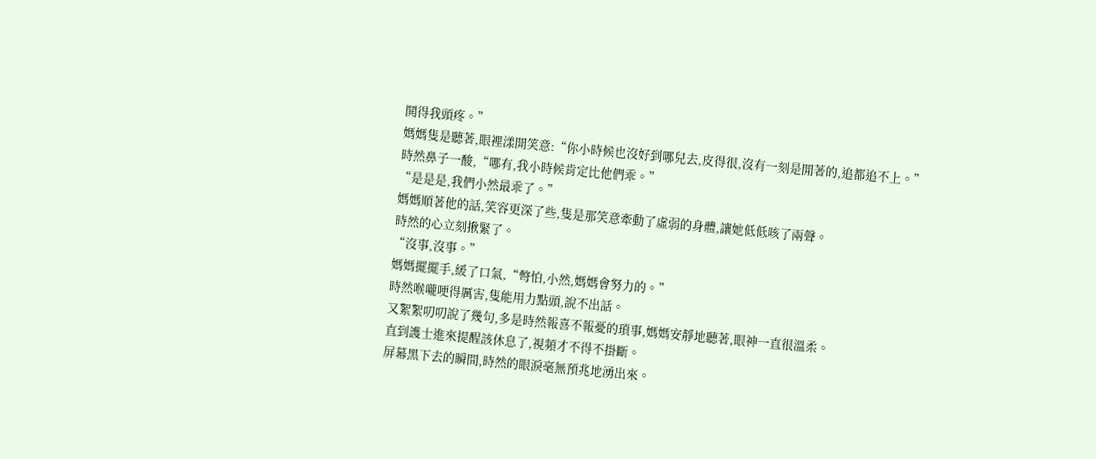鬨得我頭疼。”
媽媽隻是聽著,眼裡漾開笑意:“你小時候也沒好到哪兒去,皮得很,沒有一刻是閒著的,追都追不上。”
時然鼻子一酸,“哪有,我小時候肯定比他們乖。”
“是是是,我們小然最乖了。”
媽媽順著他的話,笑容更深了些,隻是那笑意牽動了虛弱的身體,讓她低低咳了兩聲。
時然的心立刻揪緊了。
“沒事,沒事。”
媽媽擺擺手,緩了口氣,“彆怕,小然,媽媽會努力的。”
時然喉嚨哽得厲害,隻能用力點頭,說不出話。
又絮絮叨叨說了幾句,多是時然報喜不報憂的瑣事,媽媽安靜地聽著,眼神一直很溫柔。
直到護士進來提醒該休息了,視頻才不得不掛斷。
屏幕黑下去的瞬間,時然的眼淚毫無預兆地湧出來。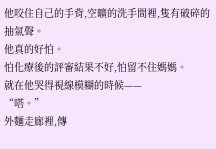他咬住自己的手背,空曠的洗手間裡,隻有破碎的抽氣聲。
他真的好怕。
怕化療後的評審結果不好,怕留不住媽媽。
就在他哭得視線模糊的時候——
“嗒。”
外麵走廊裡,傳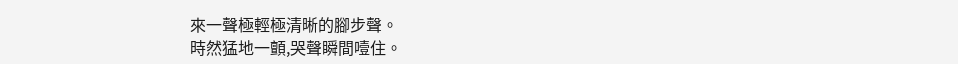來一聲極輕極清晰的腳步聲。
時然猛地一顫,哭聲瞬間噎住。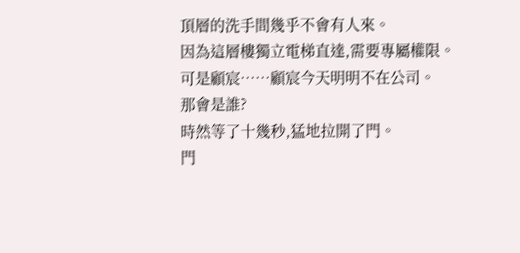頂層的洗手間幾乎不會有人來。
因為這層樓獨立電梯直達,需要專屬權限。
可是顧宸……顧宸今天明明不在公司。
那會是誰?
時然等了十幾秒,猛地拉開了門。
門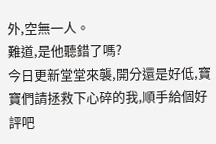外,空無一人。
難道,是他聽錯了嗎?
今日更新堂堂來襲,開分還是好低,寶寶們請拯救下心碎的我,順手給個好評吧